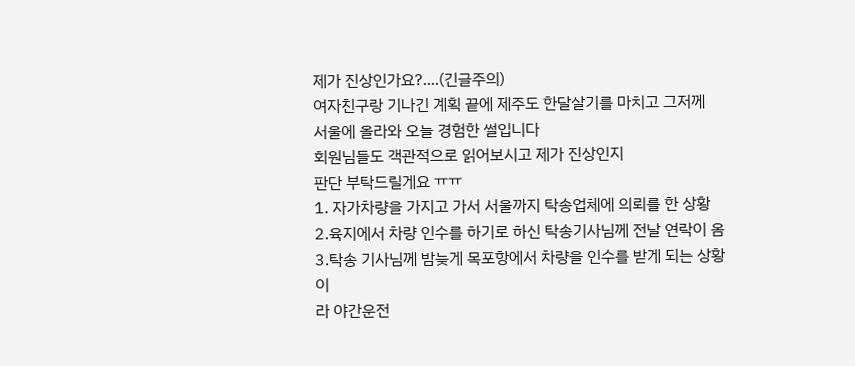제가 진상인가요?....(긴글주의)
여자친구랑 기나긴 계획 끝에 제주도 한달살기를 마치고 그저께
서울에 올라와 오늘 경험한 썰입니다
회원님들도 객관적으로 읽어보시고 제가 진상인지
판단 부탁드릴게요 ㅠㅠ
1. 자가차량을 가지고 가서 서울까지 탁송업체에 의뢰를 한 상황
2.육지에서 차량 인수를 하기로 하신 탁송기사님께 전날 연락이 옴
3.탁송 기사님께 밤늦게 목포항에서 차량을 인수를 받게 되는 상황이
라 야간운전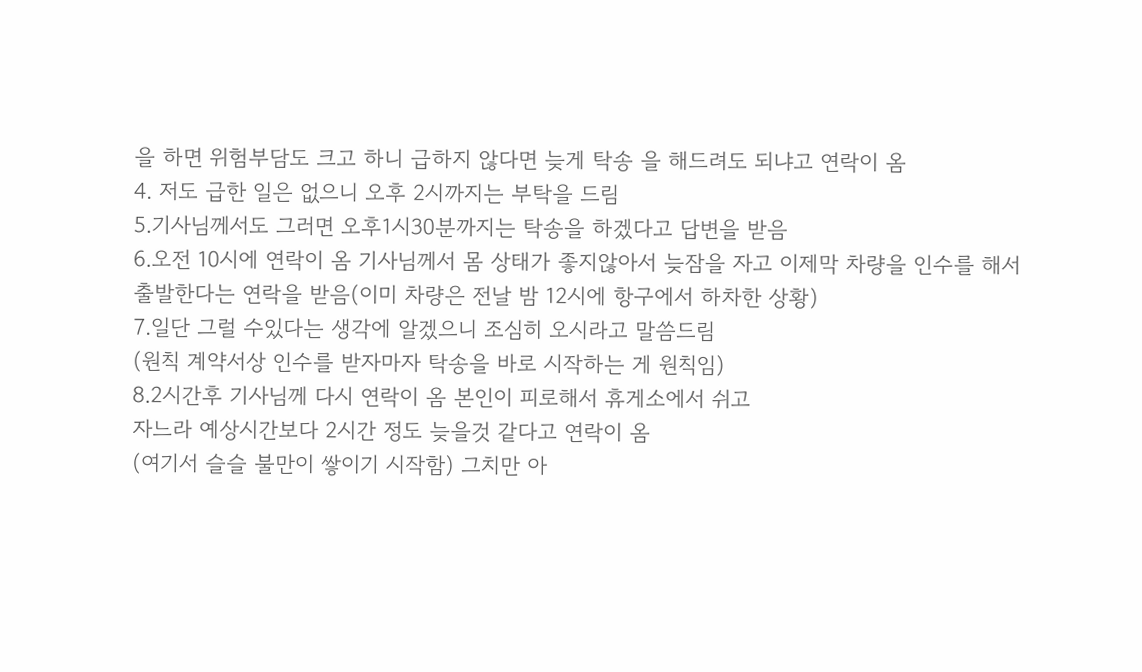을 하면 위험부담도 크고 하니 급하지 않다면 늦게 탁송 을 해드려도 되냐고 연락이 옴
4. 저도 급한 일은 없으니 오후 2시까지는 부탁을 드림
5.기사님께서도 그러면 오후1시30분까지는 탁송을 하겠다고 답변을 받음
6.오전 10시에 연락이 옴 기사님께서 몸 상태가 좋지않아서 늦잠을 자고 이제막 차량을 인수를 해서 출발한다는 연락을 받음(이미 차량은 전날 밤 12시에 항구에서 하차한 상황)
7.일단 그럴 수있다는 생각에 알겠으니 조심히 오시라고 말씀드림
(원칙 계약서상 인수를 받자마자 탁송을 바로 시작하는 게 원칙임)
8.2시간후 기사님께 다시 연락이 옴 본인이 피로해서 휴게소에서 쉬고
자느라 예상시간보다 2시간 정도 늦을것 같다고 연락이 옴
(여기서 슬슬 불만이 쌓이기 시작함) 그치만 아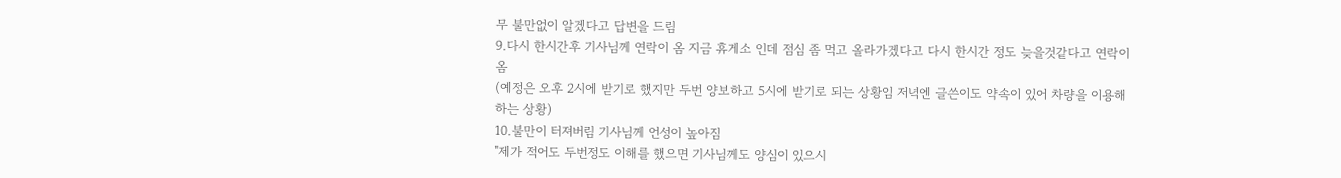무 불만없이 알겠다고 답변을 드림
9.다시 한시간후 기사님께 연락이 옴 지금 휴게소 인데 점심 좀 먹고 올라가겠다고 다시 한시간 정도 늦을것같다고 연락이 옴
(예정은 오후 2시에 받기로 했지만 두번 양보하고 5시에 받기로 되는 상황임 저녁엔 글쓴이도 약속이 있어 차량을 이용해하는 상황)
10.불만이 터져버림 기사님께 언성이 높아짐
"제가 적어도 두번정도 이해를 했으면 기사님께도 양심이 있으시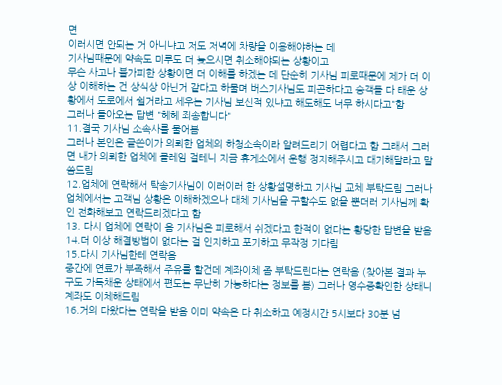면
이러시면 안되는 거 아니냐고 저도 저녁에 차량을 이용해야하는 데
기사님때문에 약속도 미루도 더 늦으시면 취소해야되는 상황이고
무슨 사고나 불가피한 상황이면 더 이해를 하겠는 데 단순히 기사님 피로때문에 제가 더 이상 이해하는 건 상식상 아닌거 같다고 하물며 버스기사님도 피곤하다고 승객들 다 태운 상황에서 도로에서 쉴거라고 세우는 기사님 보신적 있냐고 해도해도 너무 하시다고"함
그러나 돌아오는 답변 "헤헤 죄송합니다"
11.결국 기사님 소속사를 물어봄
그러나 본인은 글쓴이가 의뢰한 업체의 하청소속이라 알려드리기 어렵다고 함 그래서 그러면 내가 의뢰한 업체에 클레임 걸테니 지금 휴게소에서 운행 정지해주시고 대기해달라고 말씀드림
12.업체에 연락해서 탁송기사님이 이러이러 한 상황설명하고 기사님 교체 부탁드림 그러나 업체에서는 고객님 상황은 이해하겠으나 대체 기사님을 구할수도 없을 뿐더러 기사님께 확인 전화해보고 연락드리겠다고 함
13. 다시 업체에 연락이 옴 기사님은 피로해서 쉬겠다고 한적이 없다는 황당한 답변을 받음
14.더 이상 해결방법이 없다는 걸 인지하고 포기하고 무작정 기다림
15.다시 기사님한테 연락옴
중간에 연료가 부족해서 주유를 할건데 계좌이체 좀 부탁드린다는 연락옴 (찾아본 결과 누구도 가득채운 상태에서 편도는 무난히 가능하다는 정보를 봄) 그러나 영수증확인한 상태니 계좌도 이체해드림
16.거의 다왔다는 연락을 받음 이미 약속은 다 취소하고 예정시간 5시보다 30분 넘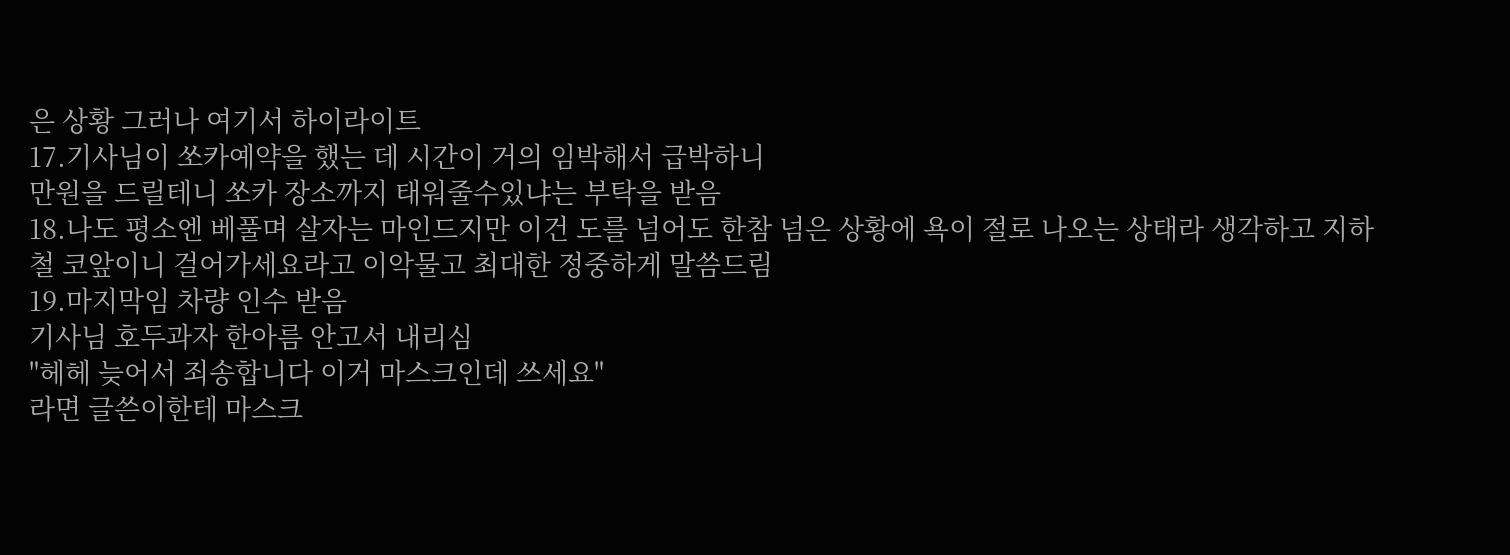은 상황 그러나 여기서 하이라이트
17.기사님이 쏘카예약을 했는 데 시간이 거의 임박해서 급박하니
만원을 드릴테니 쏘카 장소까지 태워줄수있냐는 부탁을 받음
18.나도 평소엔 베풀며 살자는 마인드지만 이건 도를 넘어도 한참 넘은 상황에 욕이 절로 나오는 상태라 생각하고 지하철 코앞이니 걸어가세요라고 이악물고 최대한 정중하게 말씀드림
19.마지막임 차량 인수 받음
기사님 호두과자 한아름 안고서 내리심
"헤헤 늦어서 죄송합니다 이거 마스크인데 쓰세요"
라면 글쓴이한테 마스크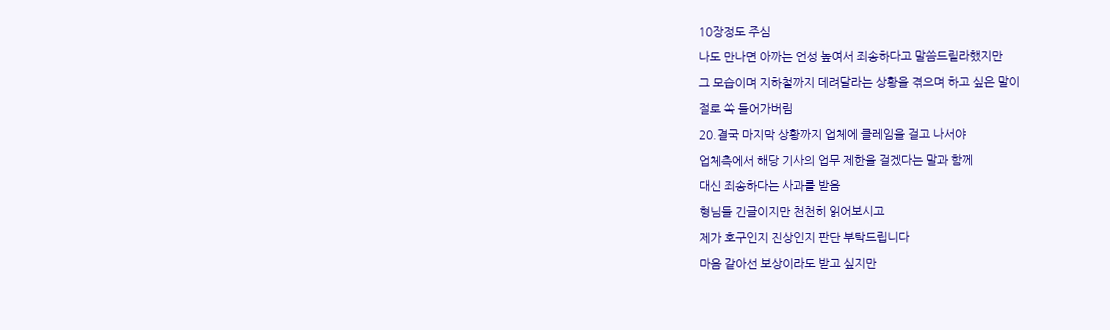10장정도 주심
나도 만나면 아까는 언성 높여서 죄송하다고 말씀드릴라했지만
그 모습이며 지하철까지 데려달라는 상황을 겪으며 하고 싶은 말이
절로 쏙 들어가버림
20.결국 마지막 상황까지 업체에 클레임을 걸고 나서야
업체측에서 해당 기사의 업무 제한을 걸겠다는 말과 함께
대신 죄송하다는 사과를 받음
형님들 긴글이지만 천천히 읽어보시고
제가 호구인지 진상인지 판단 부탁드립니다
마음 같아선 보상이라도 받고 싶지만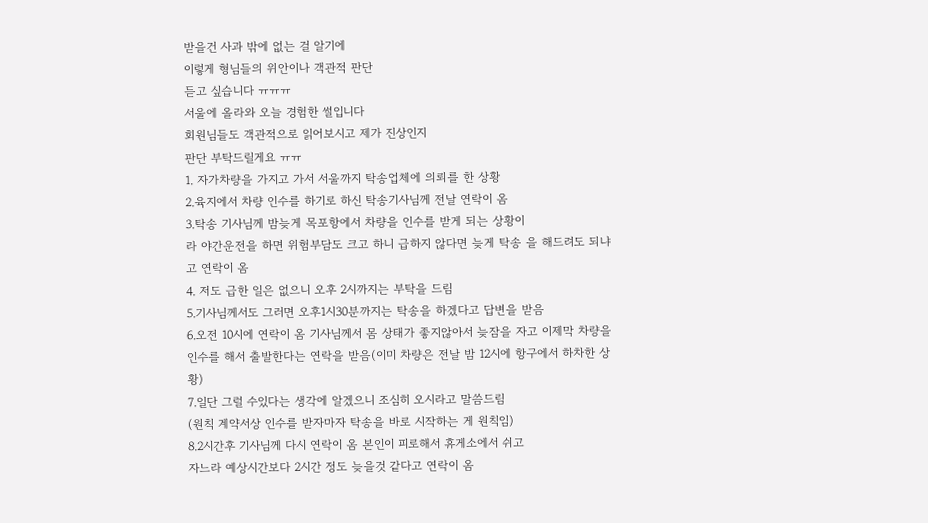받을건 사과 밖에 없는 걸 알기에
이렇게 형님들의 위안이나 객관적 판단
듣고 싶습니다 ㅠㅠㅠ
서울에 올라와 오늘 경험한 썰입니다
회원님들도 객관적으로 읽어보시고 제가 진상인지
판단 부탁드릴게요 ㅠㅠ
1. 자가차량을 가지고 가서 서울까지 탁송업체에 의뢰를 한 상황
2.육지에서 차량 인수를 하기로 하신 탁송기사님께 전날 연락이 옴
3.탁송 기사님께 밤늦게 목포항에서 차량을 인수를 받게 되는 상황이
라 야간운전을 하면 위험부담도 크고 하니 급하지 않다면 늦게 탁송 을 해드려도 되냐고 연락이 옴
4. 저도 급한 일은 없으니 오후 2시까지는 부탁을 드림
5.기사님께서도 그러면 오후1시30분까지는 탁송을 하겠다고 답변을 받음
6.오전 10시에 연락이 옴 기사님께서 몸 상태가 좋지않아서 늦잠을 자고 이제막 차량을 인수를 해서 출발한다는 연락을 받음(이미 차량은 전날 밤 12시에 항구에서 하차한 상황)
7.일단 그럴 수있다는 생각에 알겠으니 조심히 오시라고 말씀드림
(원칙 계약서상 인수를 받자마자 탁송을 바로 시작하는 게 원칙임)
8.2시간후 기사님께 다시 연락이 옴 본인이 피로해서 휴게소에서 쉬고
자느라 예상시간보다 2시간 정도 늦을것 같다고 연락이 옴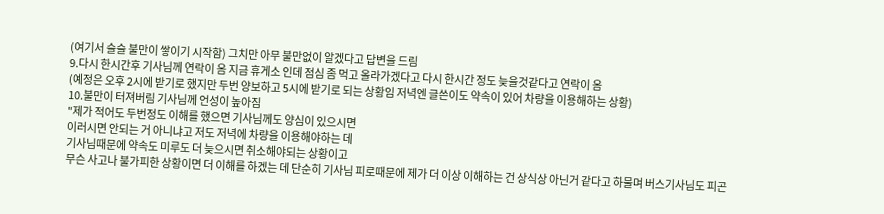(여기서 슬슬 불만이 쌓이기 시작함) 그치만 아무 불만없이 알겠다고 답변을 드림
9.다시 한시간후 기사님께 연락이 옴 지금 휴게소 인데 점심 좀 먹고 올라가겠다고 다시 한시간 정도 늦을것같다고 연락이 옴
(예정은 오후 2시에 받기로 했지만 두번 양보하고 5시에 받기로 되는 상황임 저녁엔 글쓴이도 약속이 있어 차량을 이용해하는 상황)
10.불만이 터져버림 기사님께 언성이 높아짐
"제가 적어도 두번정도 이해를 했으면 기사님께도 양심이 있으시면
이러시면 안되는 거 아니냐고 저도 저녁에 차량을 이용해야하는 데
기사님때문에 약속도 미루도 더 늦으시면 취소해야되는 상황이고
무슨 사고나 불가피한 상황이면 더 이해를 하겠는 데 단순히 기사님 피로때문에 제가 더 이상 이해하는 건 상식상 아닌거 같다고 하물며 버스기사님도 피곤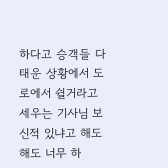하다고 승객들 다 태운 상황에서 도로에서 쉴거라고 세우는 기사님 보신적 있냐고 해도해도 너무 하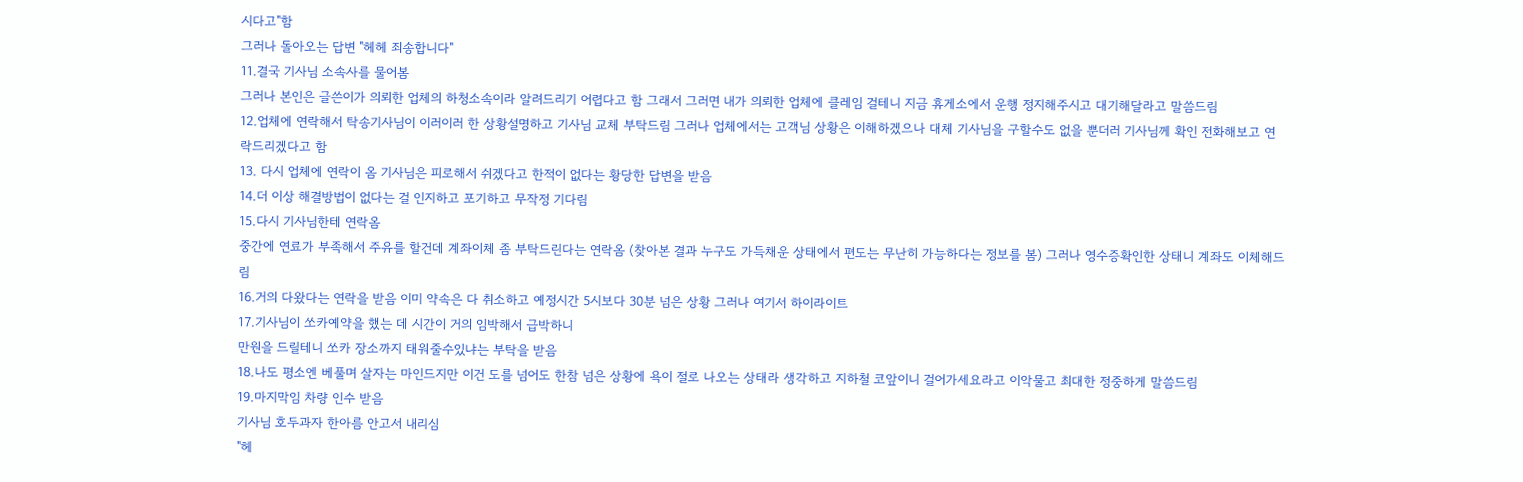시다고"함
그러나 돌아오는 답변 "헤헤 죄송합니다"
11.결국 기사님 소속사를 물어봄
그러나 본인은 글쓴이가 의뢰한 업체의 하청소속이라 알려드리기 어렵다고 함 그래서 그러면 내가 의뢰한 업체에 클레임 걸테니 지금 휴게소에서 운행 정지해주시고 대기해달라고 말씀드림
12.업체에 연락해서 탁송기사님이 이러이러 한 상황설명하고 기사님 교체 부탁드림 그러나 업체에서는 고객님 상황은 이해하겠으나 대체 기사님을 구할수도 없을 뿐더러 기사님께 확인 전화해보고 연락드리겠다고 함
13. 다시 업체에 연락이 옴 기사님은 피로해서 쉬겠다고 한적이 없다는 황당한 답변을 받음
14.더 이상 해결방법이 없다는 걸 인지하고 포기하고 무작정 기다림
15.다시 기사님한테 연락옴
중간에 연료가 부족해서 주유를 할건데 계좌이체 좀 부탁드린다는 연락옴 (찾아본 결과 누구도 가득채운 상태에서 편도는 무난히 가능하다는 정보를 봄) 그러나 영수증확인한 상태니 계좌도 이체해드림
16.거의 다왔다는 연락을 받음 이미 약속은 다 취소하고 예정시간 5시보다 30분 넘은 상황 그러나 여기서 하이라이트
17.기사님이 쏘카예약을 했는 데 시간이 거의 임박해서 급박하니
만원을 드릴테니 쏘카 장소까지 태워줄수있냐는 부탁을 받음
18.나도 평소엔 베풀며 살자는 마인드지만 이건 도를 넘어도 한참 넘은 상황에 욕이 절로 나오는 상태라 생각하고 지하철 코앞이니 걸어가세요라고 이악물고 최대한 정중하게 말씀드림
19.마지막임 차량 인수 받음
기사님 호두과자 한아름 안고서 내리심
"헤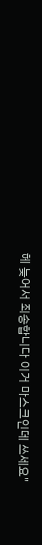헤 늦어서 죄송합니다 이거 마스크인데 쓰세요"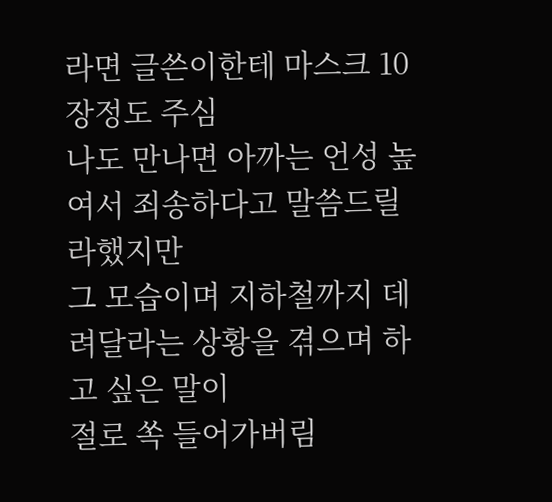라면 글쓴이한테 마스크 10장정도 주심
나도 만나면 아까는 언성 높여서 죄송하다고 말씀드릴라했지만
그 모습이며 지하철까지 데려달라는 상황을 겪으며 하고 싶은 말이
절로 쏙 들어가버림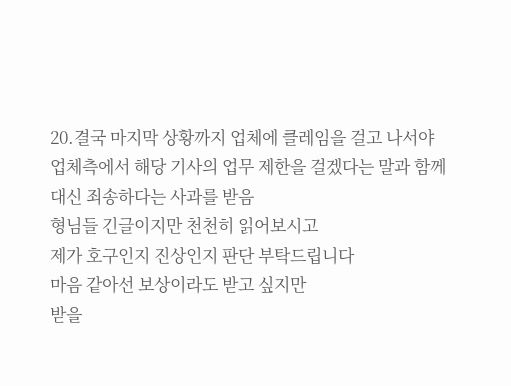20.결국 마지막 상황까지 업체에 클레임을 걸고 나서야
업체측에서 해당 기사의 업무 제한을 걸겠다는 말과 함께
대신 죄송하다는 사과를 받음
형님들 긴글이지만 천천히 읽어보시고
제가 호구인지 진상인지 판단 부탁드립니다
마음 같아선 보상이라도 받고 싶지만
받을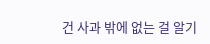건 사과 밖에 없는 걸 알기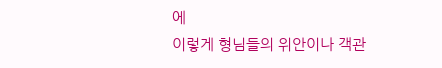에
이렇게 형님들의 위안이나 객관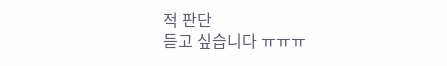적 판단
듣고 싶습니다 ㅠㅠㅠ